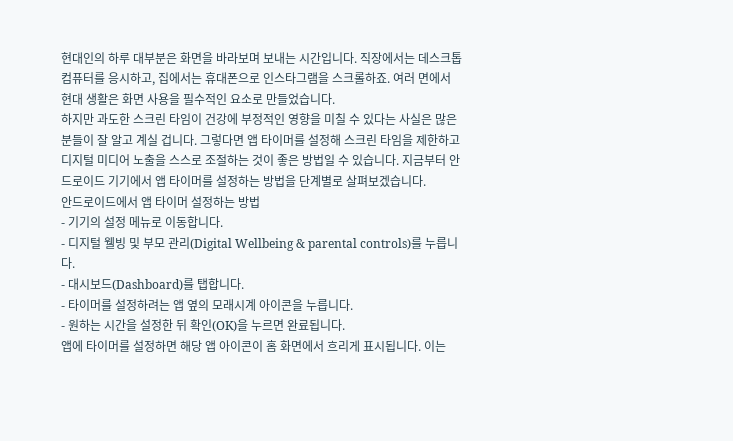현대인의 하루 대부분은 화면을 바라보며 보내는 시간입니다. 직장에서는 데스크톱 컴퓨터를 응시하고, 집에서는 휴대폰으로 인스타그램을 스크롤하죠. 여러 면에서 현대 생활은 화면 사용을 필수적인 요소로 만들었습니다.
하지만 과도한 스크린 타임이 건강에 부정적인 영향을 미칠 수 있다는 사실은 많은 분들이 잘 알고 계실 겁니다. 그렇다면 앱 타이머를 설정해 스크린 타임을 제한하고 디지털 미디어 노출을 스스로 조절하는 것이 좋은 방법일 수 있습니다. 지금부터 안드로이드 기기에서 앱 타이머를 설정하는 방법을 단계별로 살펴보겠습니다.
안드로이드에서 앱 타이머 설정하는 방법
- 기기의 설정 메뉴로 이동합니다.
- 디지털 웰빙 및 부모 관리(Digital Wellbeing & parental controls)를 누릅니다.
- 대시보드(Dashboard)를 탭합니다.
- 타이머를 설정하려는 앱 옆의 모래시계 아이콘을 누릅니다.
- 원하는 시간을 설정한 뒤 확인(OK)을 누르면 완료됩니다.
앱에 타이머를 설정하면 해당 앱 아이콘이 홈 화면에서 흐리게 표시됩니다. 이는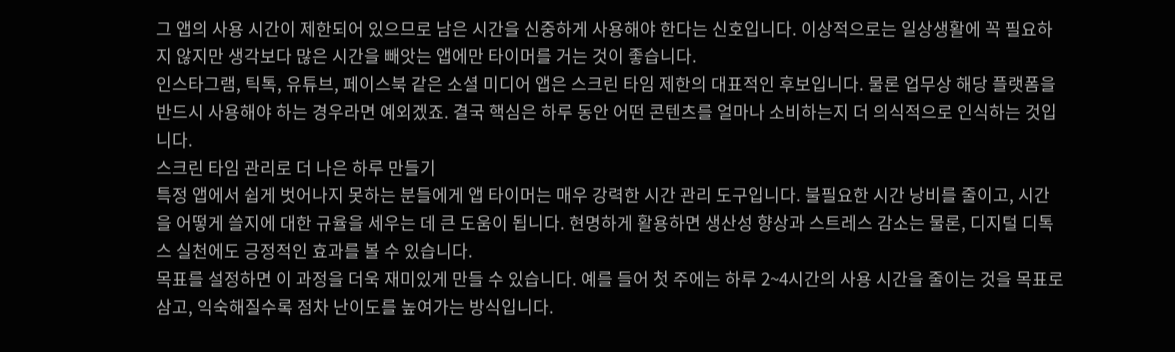그 앱의 사용 시간이 제한되어 있으므로 남은 시간을 신중하게 사용해야 한다는 신호입니다. 이상적으로는 일상생활에 꼭 필요하지 않지만 생각보다 많은 시간을 빼앗는 앱에만 타이머를 거는 것이 좋습니다.
인스타그램, 틱톡, 유튜브, 페이스북 같은 소셜 미디어 앱은 스크린 타임 제한의 대표적인 후보입니다. 물론 업무상 해당 플랫폼을 반드시 사용해야 하는 경우라면 예외겠죠. 결국 핵심은 하루 동안 어떤 콘텐츠를 얼마나 소비하는지 더 의식적으로 인식하는 것입니다.
스크린 타임 관리로 더 나은 하루 만들기
특정 앱에서 쉽게 벗어나지 못하는 분들에게 앱 타이머는 매우 강력한 시간 관리 도구입니다. 불필요한 시간 낭비를 줄이고, 시간을 어떻게 쓸지에 대한 규율을 세우는 데 큰 도움이 됩니다. 현명하게 활용하면 생산성 향상과 스트레스 감소는 물론, 디지털 디톡스 실천에도 긍정적인 효과를 볼 수 있습니다.
목표를 설정하면 이 과정을 더욱 재미있게 만들 수 있습니다. 예를 들어 첫 주에는 하루 2~4시간의 사용 시간을 줄이는 것을 목표로 삼고, 익숙해질수록 점차 난이도를 높여가는 방식입니다.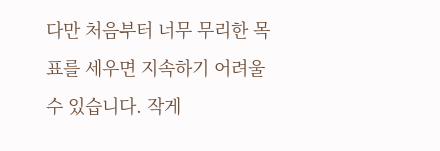다만 처음부터 너무 무리한 목표를 세우면 지속하기 어려울 수 있습니다. 작게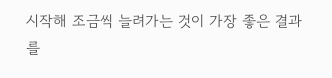시작해 조금씩 늘려가는 것이 가장 좋은 결과를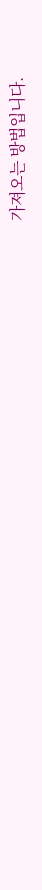가져오는 방법입니다.